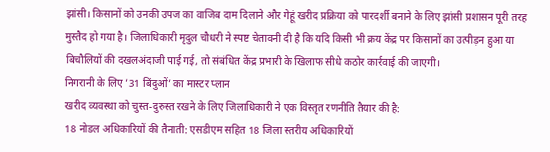झांसी। किसानों को उनकी उपज का वाजिब दाम दिलाने और गेहूं खरीद प्रक्रिया को पारदर्शी बनाने के लिए झांसी प्रशासन पूरी तरह मुस्तैद हो गया है। जिलाधिकारी मृदुल चौधरी ने स्पष्ट चेतावनी दी है कि यदि किसी भी क्रय केंद्र पर किसानों का उत्पीड़न हुआ या बिचौलियों की दखलअंदाजी पाई गई, तो संबंधित केंद्र प्रभारी के खिलाफ सीधे कठोर कार्रवाई की जाएगी।
निगरानी के लिए ’31 बिंदुओं’ का मास्टर प्लान
खरीद व्यवस्था को चुस्त-दुरुस्त रखने के लिए जिलाधिकारी ने एक विस्तृत रणनीति तैयार की है:
18 नोडल अधिकारियों की तैनाती: एसडीएम सहित 18 जिला स्तरीय अधिकारियों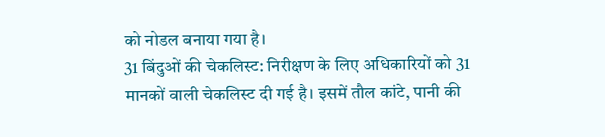को नोडल बनाया गया है।
31 बिंदुओं की चेकलिस्ट: निरीक्षण के लिए अधिकारियों को 31 मानकों वाली चेकलिस्ट दी गई है। इसमें तौल कांटे, पानी की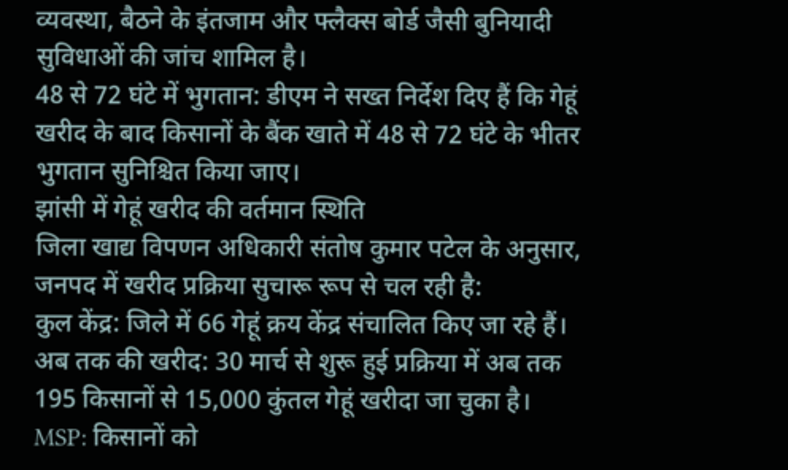व्यवस्था, बैठने के इंतजाम और फ्लैक्स बोर्ड जैसी बुनियादी सुविधाओं की जांच शामिल है।
48 से 72 घंटे में भुगतान: डीएम ने सख्त निर्देश दिए हैं कि गेहूं खरीद के बाद किसानों के बैंक खाते में 48 से 72 घंटे के भीतर भुगतान सुनिश्चित किया जाए।
झांसी में गेहूं खरीद की वर्तमान स्थिति
जिला खाद्य विपणन अधिकारी संतोष कुमार पटेल के अनुसार, जनपद में खरीद प्रक्रिया सुचारू रूप से चल रही है:
कुल केंद्र: जिले में 66 गेहूं क्रय केंद्र संचालित किए जा रहे हैं।
अब तक की खरीद: 30 मार्च से शुरू हुई प्रक्रिया में अब तक 195 किसानों से 15,000 कुंतल गेहूं खरीदा जा चुका है।
MSP: किसानों को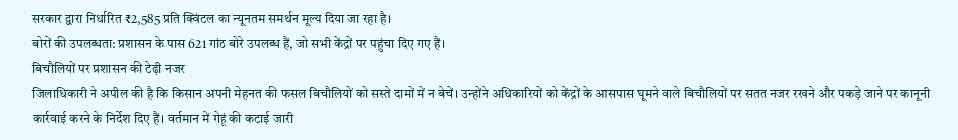सरकार द्वारा निर्धारित ₹2,585 प्रति क्विंटल का न्यूनतम समर्थन मूल्य दिया जा रहा है।
बोरों की उपलब्धता: प्रशासन के पास 621 गांठ बोरे उपलब्ध हैं, जो सभी केंद्रों पर पहुंचा दिए गए हैं।
बिचौलियों पर प्रशासन की टेढ़ी नजर
जिलाधिकारी ने अपील की है कि किसान अपनी मेहनत की फसल बिचौलियों को सस्ते दामों में न बेचें। उन्होंने अधिकारियों को केंद्रों के आसपास घूमने वाले बिचौलियों पर सतत नजर रखने और पकड़े जाने पर कानूनी कार्रवाई करने के निर्देश दिए हैं। वर्तमान में गेहूं की कटाई जारी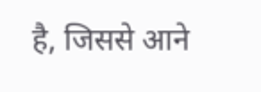है, जिससे आने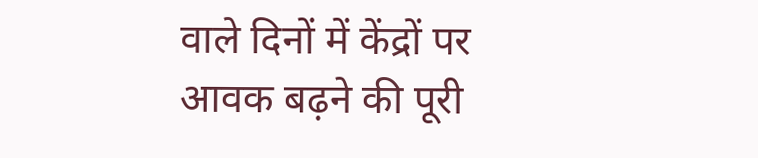वाले दिनों में केंद्रों पर आवक बढ़ने की पूरी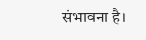संभावना है।